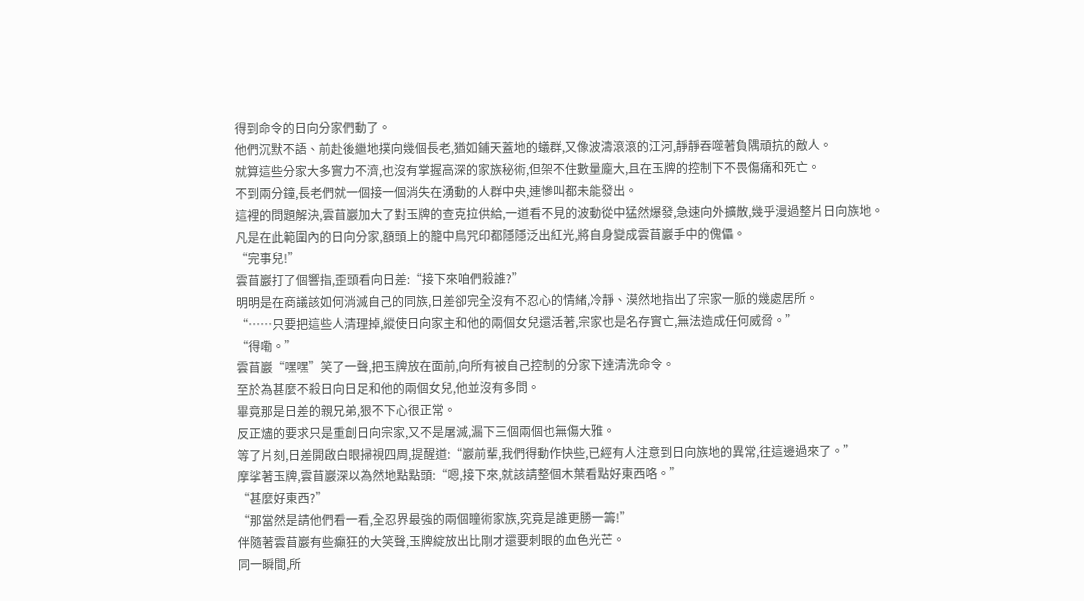得到命令的日向分家們動了。
他們沉默不語、前赴後繼地撲向幾個長老,猶如鋪天蓋地的蟻群,又像波濤滾滾的江河,靜靜吞噬著負隅頑抗的敵人。
就算這些分家大多實力不濟,也沒有掌握高深的家族秘術,但架不住數量龐大,且在玉牌的控制下不畏傷痛和死亡。
不到兩分鐘,長老們就一個接一個消失在湧動的人群中央,連慘叫都未能發出。
這裡的問題解決,雲苜巖加大了對玉牌的查克拉供給,一道看不見的波動從中猛然爆發,急速向外擴散,幾乎漫過整片日向族地。
凡是在此範圍內的日向分家,額頭上的籠中鳥咒印都隱隱泛出紅光,將自身變成雲苜巖手中的傀儡。
“完事兒!”
雲苜巖打了個響指,歪頭看向日差:“接下來咱們殺誰?”
明明是在商議該如何消滅自己的同族,日差卻完全沒有不忍心的情緒,冷靜、漠然地指出了宗家一脈的幾處居所。
“……只要把這些人清理掉,縱使日向家主和他的兩個女兒還活著,宗家也是名存實亡,無法造成任何威脅。”
“得嘞。”
雲苜巖“嘿嘿”笑了一聲,把玉牌放在面前,向所有被自己控制的分家下達清洗命令。
至於為甚麼不殺日向日足和他的兩個女兒,他並沒有多問。
畢竟那是日差的親兄弟,狠不下心很正常。
反正燼的要求只是重創日向宗家,又不是屠滅,漏下三個兩個也無傷大雅。
等了片刻,日差開啟白眼掃視四周,提醒道:“巖前輩,我們得動作快些,已經有人注意到日向族地的異常,往這邊過來了。”
摩挲著玉牌,雲苜巖深以為然地點點頭:“嗯,接下來,就該請整個木葉看點好東西咯。”
“甚麼好東西?”
“那當然是請他們看一看,全忍界最強的兩個瞳術家族,究竟是誰更勝一籌!”
伴隨著雲苜巖有些癲狂的大笑聲,玉牌綻放出比剛才還要刺眼的血色光芒。
同一瞬間,所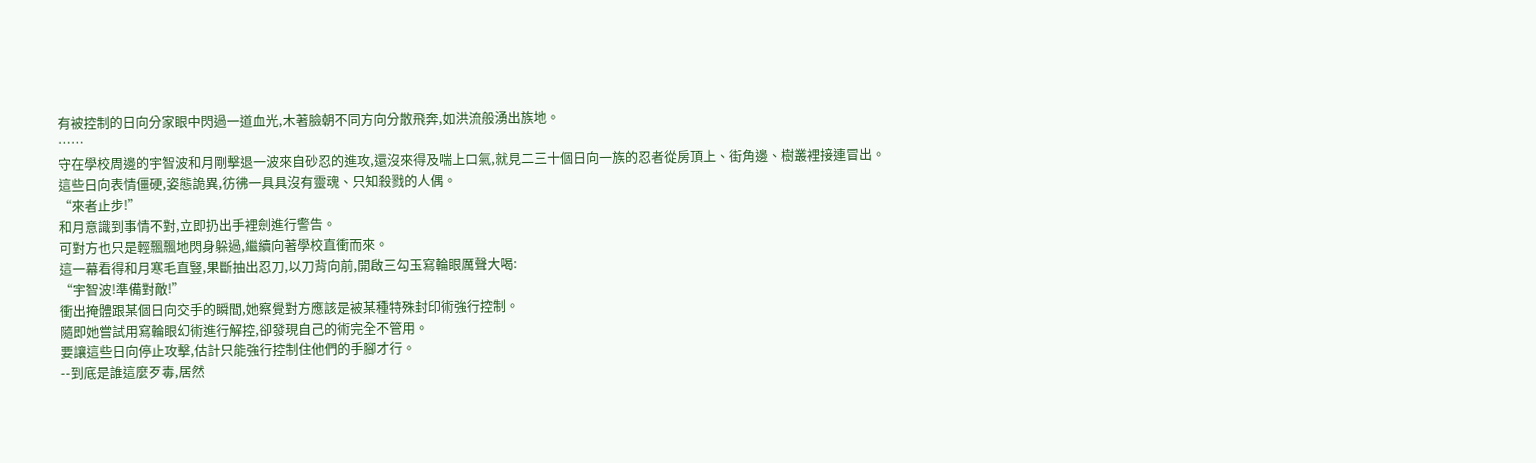有被控制的日向分家眼中閃過一道血光,木著臉朝不同方向分散飛奔,如洪流般湧出族地。
……
守在學校周邊的宇智波和月剛擊退一波來自砂忍的進攻,還沒來得及喘上口氣,就見二三十個日向一族的忍者從房頂上、街角邊、樹叢裡接連冒出。
這些日向表情僵硬,姿態詭異,彷彿一具具沒有靈魂、只知殺戮的人偶。
“來者止步!”
和月意識到事情不對,立即扔出手裡劍進行警告。
可對方也只是輕飄飄地閃身躲過,繼續向著學校直衝而來。
這一幕看得和月寒毛直豎,果斷抽出忍刀,以刀背向前,開啟三勾玉寫輪眼厲聲大喝:
“宇智波!準備對敵!”
衝出掩體跟某個日向交手的瞬間,她察覺對方應該是被某種特殊封印術強行控制。
隨即她嘗試用寫輪眼幻術進行解控,卻發現自己的術完全不管用。
要讓這些日向停止攻擊,估計只能強行控制住他們的手腳才行。
--到底是誰這麼歹毒,居然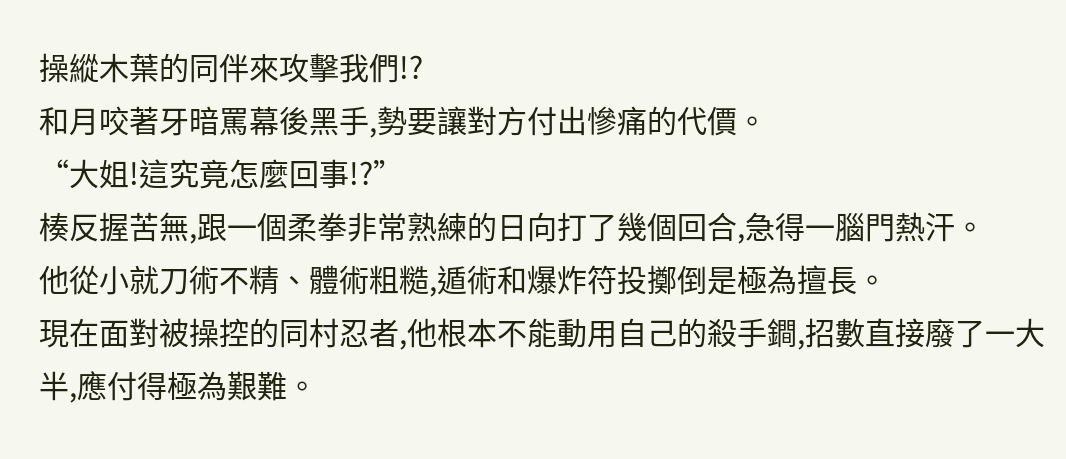操縱木葉的同伴來攻擊我們!?
和月咬著牙暗罵幕後黑手,勢要讓對方付出慘痛的代價。
“大姐!這究竟怎麼回事!?”
楱反握苦無,跟一個柔拳非常熟練的日向打了幾個回合,急得一腦門熱汗。
他從小就刀術不精、體術粗糙,遁術和爆炸符投擲倒是極為擅長。
現在面對被操控的同村忍者,他根本不能動用自己的殺手鐧,招數直接廢了一大半,應付得極為艱難。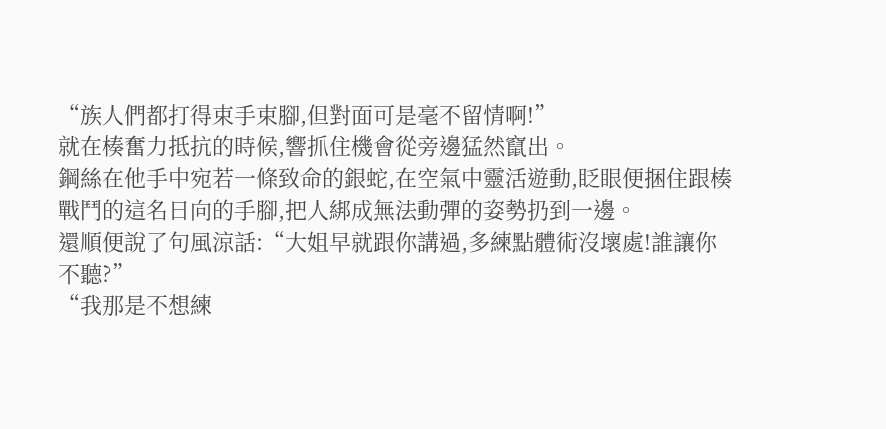“族人們都打得束手束腳,但對面可是毫不留情啊!”
就在楱奮力抵抗的時候,響抓住機會從旁邊猛然竄出。
鋼絲在他手中宛若一條致命的銀蛇,在空氣中靈活遊動,眨眼便捆住跟楱戰鬥的這名日向的手腳,把人綁成無法動彈的姿勢扔到一邊。
還順便說了句風涼話:“大姐早就跟你講過,多練點體術沒壞處!誰讓你不聽?”
“我那是不想練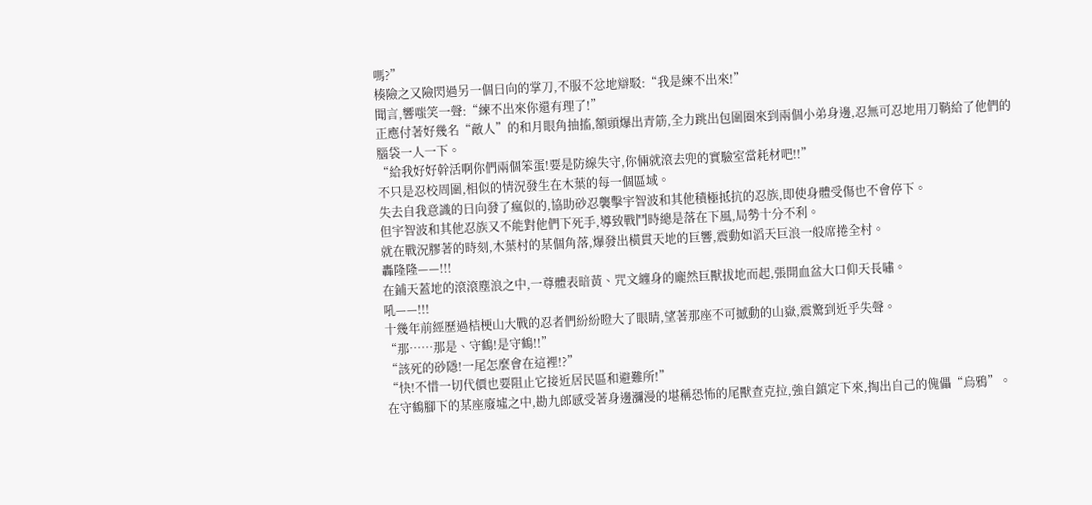嗎?”
楱險之又險閃過另一個日向的掌刀,不服不忿地辯駁:“我是練不出來!”
聞言,響嗤笑一聲:“練不出來你還有理了!”
正應付著好幾名“敵人”的和月眼角抽搐,額頭爆出青筋,全力跳出包圍圈來到兩個小弟身邊,忍無可忍地用刀鞘給了他們的腦袋一人一下。
“給我好好幹活啊你們兩個笨蛋!要是防線失守,你倆就滾去兜的實驗室當耗材吧!!”
不只是忍校周圍,相似的情況發生在木葉的每一個區域。
失去自我意識的日向發了瘋似的,協助砂忍襲擊宇智波和其他積極抵抗的忍族,即使身體受傷也不會停下。
但宇智波和其他忍族又不能對他們下死手,導致戰鬥時總是落在下風,局勢十分不利。
就在戰況膠著的時刻,木葉村的某個角落,爆發出橫貫天地的巨響,震動如滔天巨浪一般席捲全村。
轟隆隆——!!!
在鋪天蓋地的滾滾塵浪之中,一尊體表暗黃、咒文纏身的龐然巨獸拔地而起,張開血盆大口仰天長嘯。
吼——!!!
十幾年前經歷過桔梗山大戰的忍者們紛紛瞪大了眼睛,望著那座不可撼動的山嶽,震驚到近乎失聲。
“那……那是、守鶴!是守鶴!!”
“該死的砂隱!一尾怎麼會在這裡!?”
“快!不惜一切代價也要阻止它接近居民區和避難所!”
在守鶴腳下的某座廢墟之中,勘九郎感受著身邊瀰漫的堪稱恐怖的尾獸查克拉,強自鎮定下來,掏出自己的傀儡“烏鴉”。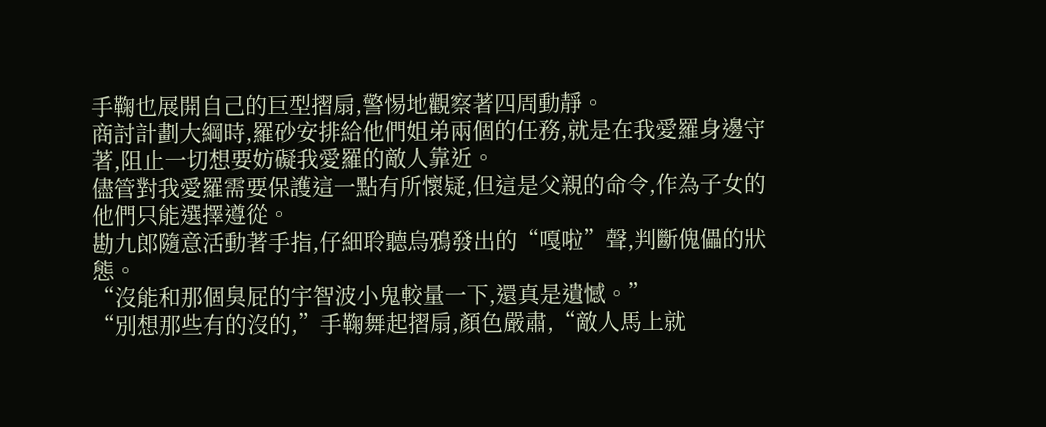手鞠也展開自己的巨型摺扇,警惕地觀察著四周動靜。
商討計劃大綱時,羅砂安排給他們姐弟兩個的任務,就是在我愛羅身邊守著,阻止一切想要妨礙我愛羅的敵人靠近。
儘管對我愛羅需要保護這一點有所懷疑,但這是父親的命令,作為子女的他們只能選擇遵從。
勘九郎隨意活動著手指,仔細聆聽烏鴉發出的“嘎啦”聲,判斷傀儡的狀態。
“沒能和那個臭屁的宇智波小鬼較量一下,還真是遺憾。”
“別想那些有的沒的,”手鞠舞起摺扇,顏色嚴肅,“敵人馬上就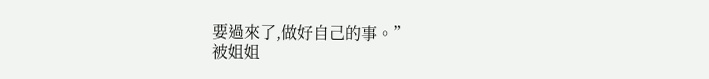要過來了,做好自己的事。”
被姐姐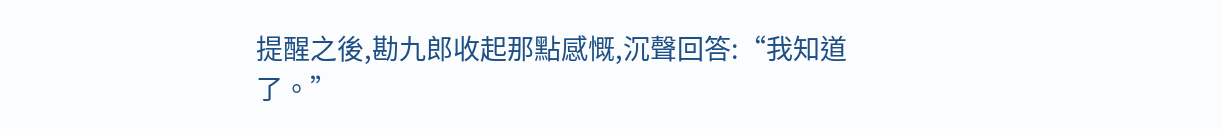提醒之後,勘九郎收起那點感慨,沉聲回答:“我知道了。”